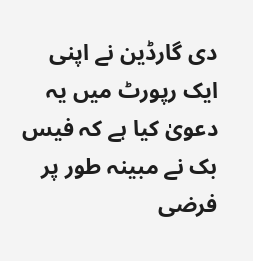دی گارڈین نے اپنی ایک رپورٹ میں یہ دعویٰ کیا ہے کہ فیس بک نے مبینہ طور پر فرضی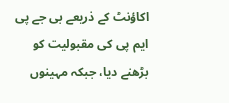اکاؤنٹ کے ذریعے بی جے پی ایم پی کی مقبولیت کو بڑھنے دیا، جبکہ مہینوں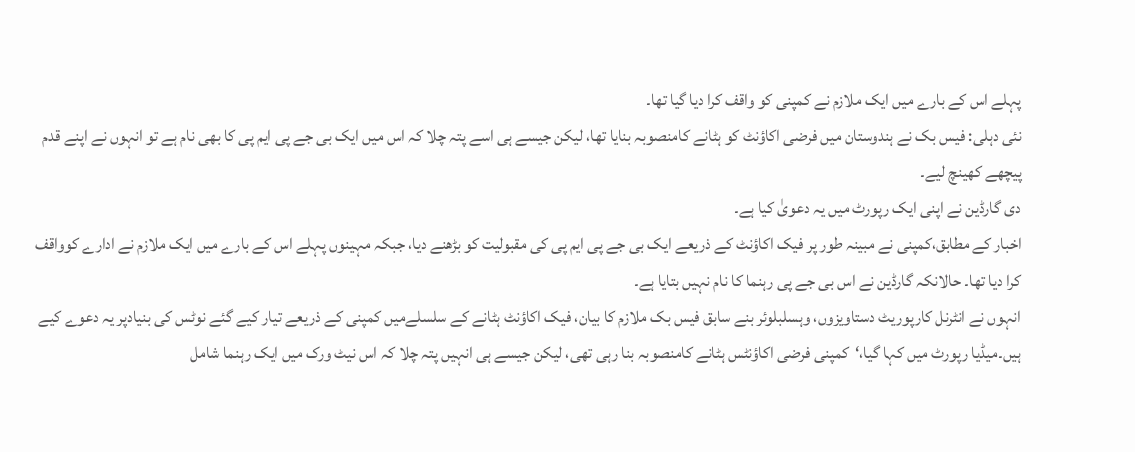پہلے اس کے بارے میں ایک ملازم نے کمپنی کو واقف کرا دیا گیا تھا۔
نئی دہلی: فیس بک نے ہندوستان میں فرضی اکاؤنٹ کو ہٹانے کامنصوبہ بنایا تھا، لیکن جیسے ہی اسے پتہ چلا کہ اس میں ایک بی جے پی ایم پی کا بھی نام ہے تو انہوں نے اپنے قدم پیچھے کھینچ لیے۔
دی گارڈین نے اپنی ایک رپورٹ میں یہ دعویٰ کیا ہے۔
اخبار کے مطابق،کمپنی نے مبینہ طور پر فیک اکاؤنٹ کے ذریعے ایک بی جے پی ایم پی کی مقبولیت کو بڑھنے دیا، جبکہ مہینوں پہلے اس کے بارے میں ایک ملازم نے ادارے کوواقف کرا دیا تھا۔ حالانکہ گارڈین نے اس بی جے پی رہنما کا نام نہیں بتایا ہے۔
انہوں نے انٹرنل کارپوریٹ دستاویزوں، وہسلبلوئر بنے سابق فیس بک ملازم کا بیان، فیک اکاؤنٹ ہٹانے کے سلسلےمیں کمپنی کے ذریعے تیار کیے گئے نوٹس کی بنیادپر یہ دعوے کیے ہیں۔میڈیا رپورٹ میں کہا گیا،‘کمپنی فرضی اکاؤنٹس ہٹانے کامنصوبہ بنا رہی تھی، لیکن جیسے ہی انہیں پتہ چلا کہ اس نیٹ ورک میں ایک رہنما شامل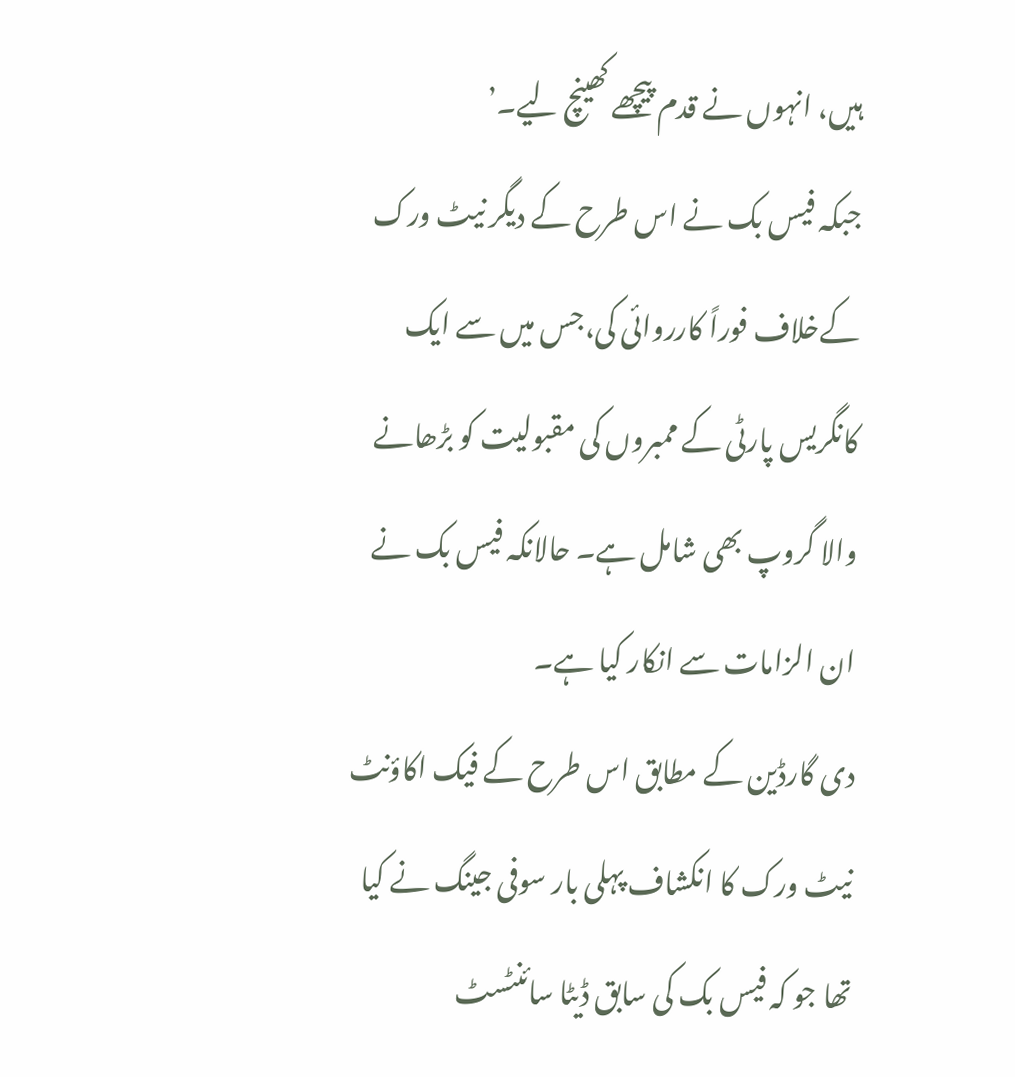ہیں، انہوں نے قدم پیچھے کھینچ لیے۔’
جبکہ فیس بک نے اس طرح کے دیگر نیٹ ورک کےخلاف فوراً کارروائی کی،جس میں سے ایک کانگریس پارٹی کے ممبروں کی مقبولیت کو بڑھانے والا گروپ بھی شامل ہے۔ حالانکہ فیس بک نے ان الزامات سے انکار کیا ہے۔
دی گارڈین کے مطابق اس طرح کے فیک اکاؤنٹ نیٹ ورک کا انکشاف پہلی بار سوفی جینگ نے کیا تھا جو کہ فیس بک کی سابق ڈیٹا سائنٹسٹ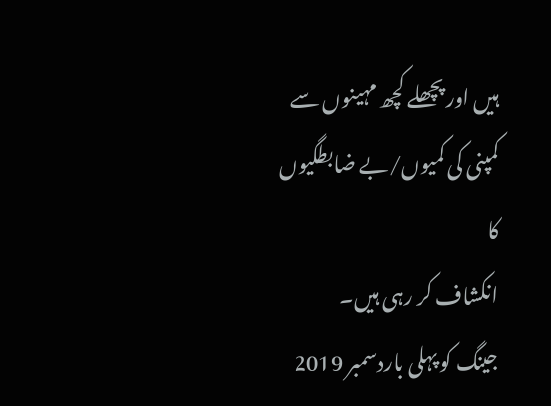ہیں اور پچھلے کچھ مہینوں سے کمپنی کی کمیوں/بے ضابطگیوں کا
انکشاف کر رہی ہیں۔
جینگ کو پہلی باردسمبر 2019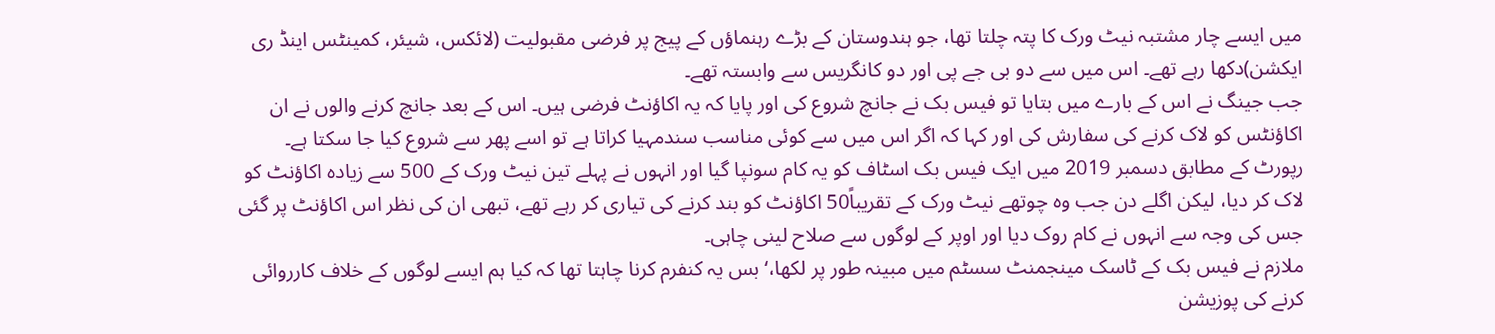میں ایسے چار مشتبہ نیٹ ورک کا پتہ چلتا تھا، جو ہندوستان کے بڑے رہنماؤں کے پیج پر فرضی مقبولیت (لائکس، شیئر، کمینٹس اینڈ ری ایکشن)دکھا رہے تھے۔ اس میں سے دو بی جے پی اور دو کانگریس سے وابستہ تھے۔
جب جینگ نے اس کے بارے میں بتایا تو فیس بک نے جانچ شروع کی اور پایا کہ یہ اکاؤنٹ فرضی ہیں۔ اس کے بعد جانچ کرنے والوں نے ان اکاؤنٹس کو لاک کرنے کی سفارش کی اور کہا کہ اگر اس میں سے کوئی مناسب سندمہیا کراتا ہے تو اسے پھر سے شروع کیا جا سکتا ہے۔
رپورٹ کے مطابق دسمبر 2019 میں ایک فیس بک اسٹاف کو یہ کام سونپا گیا اور انہوں نے پہلے تین نیٹ ورک کے 500 سے زیادہ اکاؤنٹ کو لاک کر دیا، لیکن اگلے دن جب وہ چوتھے نیٹ ورک کے تقریباً50 اکاؤنٹ کو بند کرنے کی تیاری کر رہے تھے، تبھی ان کی نظر اس اکاؤنٹ پر گئی جس کی وجہ سے انہوں نے کام روک دیا اور اوپر کے لوگوں سے صلاح لینی چاہی۔
ملازم نے فیس بک کے ٹاسک مینجمنٹ سسٹم میں مبینہ طور پر لکھا،‘بس یہ کنفرم کرنا چاہتا تھا کہ کیا ہم ایسے لوگوں کے خلاف کارروائی کرنے کی پوزیشن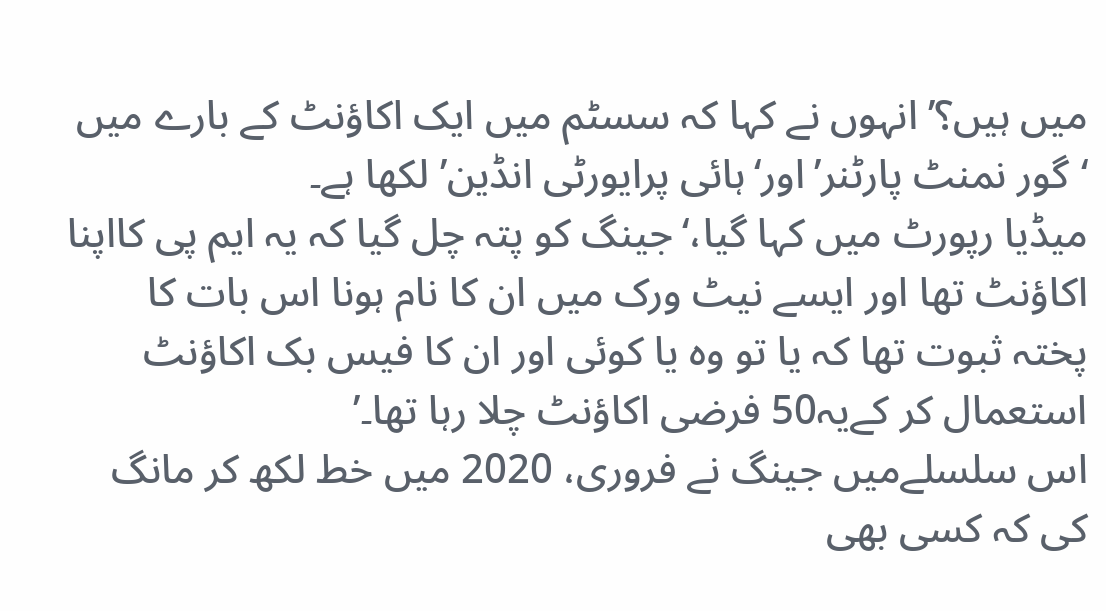میں ہیں؟’ انہوں نے کہا کہ سسٹم میں ایک اکاؤنٹ کے بارے میں ‘گور نمنٹ پارٹنر’اور‘ہائی پرایورٹی انڈین’ لکھا ہے۔
میڈیا رپورٹ میں کہا گیا،‘جینگ کو پتہ چل گیا کہ یہ ایم پی کااپنا اکاؤنٹ تھا اور ایسے نیٹ ورک میں ان کا نام ہونا اس بات کا پختہ ثبوت تھا کہ یا تو وہ یا کوئی اور ان کا فیس بک اکاؤنٹ استعمال کر کےیہ50 فرضی اکاؤنٹ چلا رہا تھا۔’
اس سلسلےمیں جینگ نے فروری، 2020 میں خط لکھ کر مانگ کی کہ کسی بھی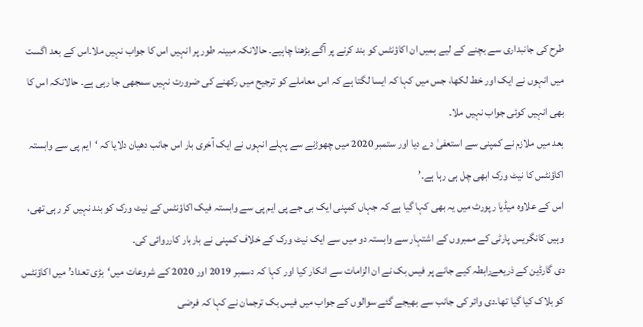طرح کی جانبداری سے بچنے کے لیے ہمیں ان اکاؤنٹس کو بند کرنے پر آگے بڑھنا چاہیے۔ حالانکہ مبینہ طور پر انہیں اس کا جواب نہیں ملا۔اس کے بعد اگست میں انہوں نے ایک اور خط لکھا، جس میں کہا کہ ایسا لگتا ہے کہ اس معاملے کو ترجیح میں رکھنے کی ضرورت نہیں سمجھی جا رہی ہے۔ حالانکہ اس کا بھی انہیں کوئی جواب نہیں ملا۔
بعد میں ملازم نے کمپنی سے استعفیٰ دے دیا اور ستمبر 2020 میں چھوڑنے سے پہلے انہوں نے ایک آخری بار اس جانب دھیان دلایا کہ ‘ایم پی سے وابستہ اکاؤنٹس کا نیٹ ورک ابھی چل ہی رہا ہے۔’
اس کے علاوہ میڈیا رپورٹ میں یہ بھی کہا گیا ہے کہ جہاں کمپنی ایک بی جے پی ایم پی سے وابستہ فیک اکاؤنٹس کے نیٹ ورک کو بند نہیں کر رہی تھی، وہیں کانگریس پارٹی کے ممبروں کے اشتہار سے وابستہ دو میں سے ایک نیٹ ورک کے خلاف کمپنی نے باربار کارروائی کی۔
دی گارڈین کے ذریعےرابطہ کیے جانے پر فیس بک نے ان الزامات سے انکار کیا اور کہا کہ دسمبر 2019 اور 2020 کے شروعات میں‘بڑی تعداد’ میں اکاؤنٹس کو بلاک کیا گیا تھا۔دی وائر کی جانب سے بھیجے گئے سوالوں کے جواب میں فیس بک ترجمان نے کہا کہ فرضی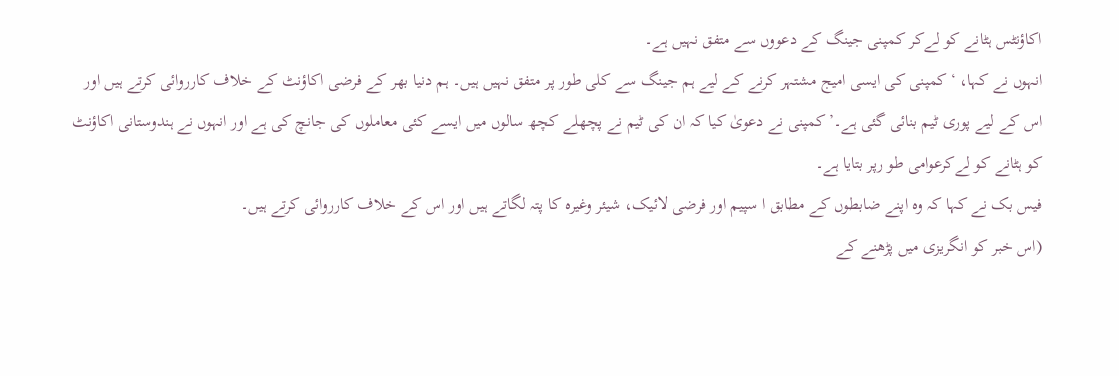اکاؤنٹس ہٹانے کو لےکر کمپنی جینگ کے دعووں سے متفق نہیں ہے۔
انہوں نے کہا، ‘کمپنی کی ایسی امیج مشتہر کرنے کے لیے ہم جینگ سے کلی طور پر متفق نہیں ہیں۔ ہم دنیا بھر کے فرضی اکاؤنٹ کے خلاف کارروائی کرتے ہیں اور اس کے لیے پوری ٹیم بنائی گئی ہے۔’کمپنی نے دعویٰ کیا کہ ان کی ٹیم نے پچھلے کچھ سالوں میں ایسے کئی معاملوں کی جانچ کی ہے اور انہوں نے ہندوستانی اکاؤنٹ کو ہٹانے کو لےکرعوامی طو رپر بتایا ہے۔
فیس بک نے کہا کہ وہ اپنے ضابطوں کے مطابق ا سپیم اور فرضی لائیک، شیئر وغیرہ کا پتہ لگاتے ہیں اور اس کے خلاف کارروائی کرتے ہیں۔
(اس خبر کو انگریزی میں پڑھنے کے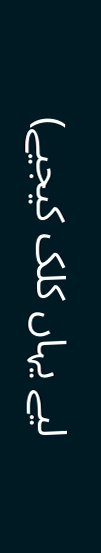لیے یہاں کلک کیجیے)